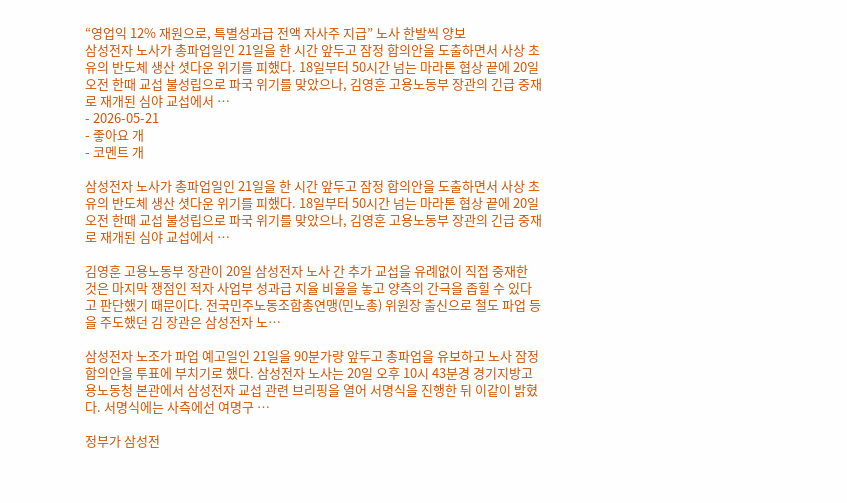“영업익 12% 재원으로, 특별성과급 전액 자사주 지급” 노사 한발씩 양보
삼성전자 노사가 총파업일인 21일을 한 시간 앞두고 잠정 합의안을 도출하면서 사상 초유의 반도체 생산 셧다운 위기를 피했다. 18일부터 50시간 넘는 마라톤 협상 끝에 20일 오전 한때 교섭 불성립으로 파국 위기를 맞았으나, 김영훈 고용노동부 장관의 긴급 중재로 재개된 심야 교섭에서 …
- 2026-05-21
- 좋아요 개
- 코멘트 개

삼성전자 노사가 총파업일인 21일을 한 시간 앞두고 잠정 합의안을 도출하면서 사상 초유의 반도체 생산 셧다운 위기를 피했다. 18일부터 50시간 넘는 마라톤 협상 끝에 20일 오전 한때 교섭 불성립으로 파국 위기를 맞았으나, 김영훈 고용노동부 장관의 긴급 중재로 재개된 심야 교섭에서 …

김영훈 고용노동부 장관이 20일 삼성전자 노사 간 추가 교섭을 유례없이 직접 중재한 것은 마지막 쟁점인 적자 사업부 성과급 지율 비율을 놓고 양측의 간극을 좁힐 수 있다고 판단했기 때문이다. 전국민주노동조합총연맹(민노총) 위원장 출신으로 철도 파업 등을 주도했던 김 장관은 삼성전자 노…

삼성전자 노조가 파업 예고일인 21일을 90분가량 앞두고 총파업을 유보하고 노사 잠정합의안을 투표에 부치기로 했다. 삼성전자 노사는 20일 오후 10시 43분경 경기지방고용노동청 본관에서 삼성전자 교섭 관련 브리핑을 열어 서명식을 진행한 뒤 이같이 밝혔다. 서명식에는 사측에선 여명구 …

정부가 삼성전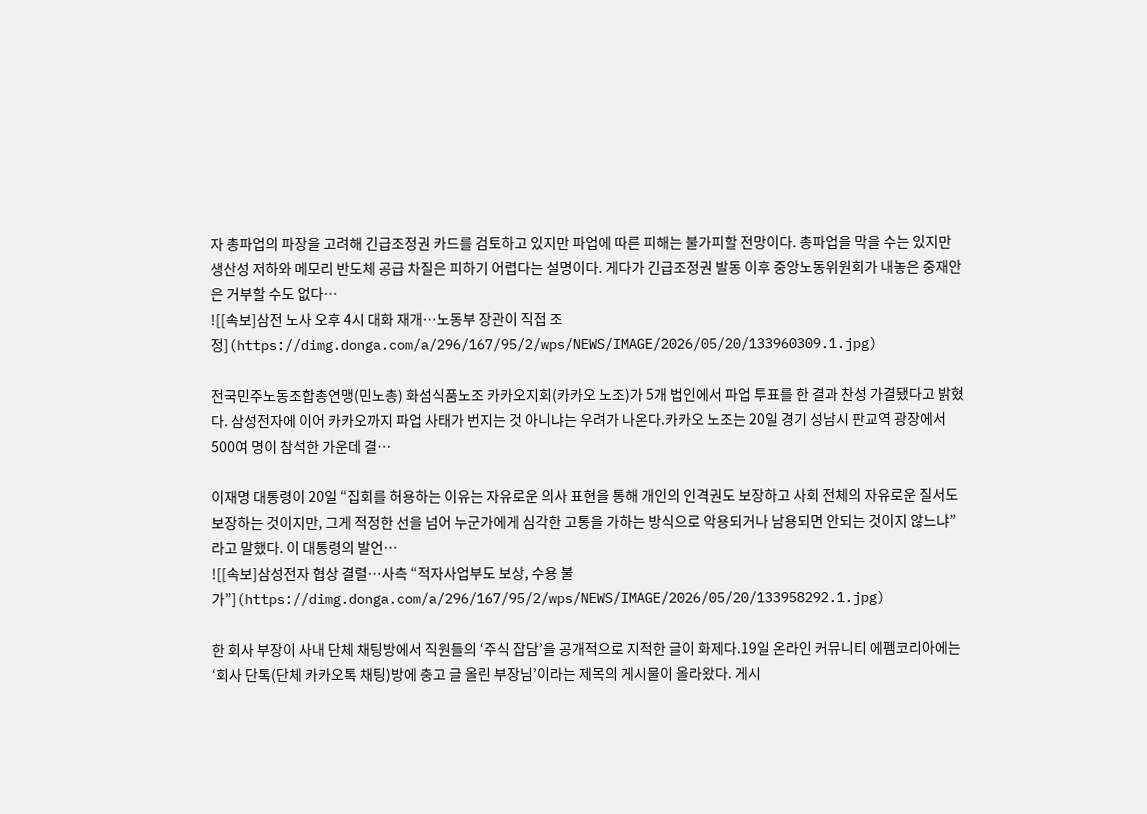자 총파업의 파장을 고려해 긴급조정권 카드를 검토하고 있지만 파업에 따른 피해는 불가피할 전망이다. 총파업을 막을 수는 있지만 생산성 저하와 메모리 반도체 공급 차질은 피하기 어렵다는 설명이다. 게다가 긴급조정권 발동 이후 중앙노동위원회가 내놓은 중재안은 거부할 수도 없다…
![[속보]삼전 노사 오후 4시 대화 재개…노동부 장관이 직접 조정](https://dimg.donga.com/a/296/167/95/2/wps/NEWS/IMAGE/2026/05/20/133960309.1.jpg)

전국민주노동조합총연맹(민노총) 화섬식품노조 카카오지회(카카오 노조)가 5개 법인에서 파업 투표를 한 결과 찬성 가결됐다고 밝혔다. 삼성전자에 이어 카카오까지 파업 사태가 번지는 것 아니냐는 우려가 나온다.카카오 노조는 20일 경기 성남시 판교역 광장에서 500여 명이 참석한 가운데 결…

이재명 대통령이 20일 “집회를 허용하는 이유는 자유로운 의사 표현을 통해 개인의 인격권도 보장하고 사회 전체의 자유로운 질서도 보장하는 것이지만, 그게 적정한 선을 넘어 누군가에게 심각한 고통을 가하는 방식으로 악용되거나 남용되면 안되는 것이지 않느냐”라고 말했다. 이 대통령의 발언…
![[속보]삼성전자 협상 결렬…사측 “적자사업부도 보상, 수용 불가”](https://dimg.donga.com/a/296/167/95/2/wps/NEWS/IMAGE/2026/05/20/133958292.1.jpg)

한 회사 부장이 사내 단체 채팅방에서 직원들의 ‘주식 잡담’을 공개적으로 지적한 글이 화제다.19일 온라인 커뮤니티 에펨코리아에는 ‘회사 단톡(단체 카카오톡 채팅)방에 충고 글 올린 부장님’이라는 제목의 게시물이 올라왔다. 게시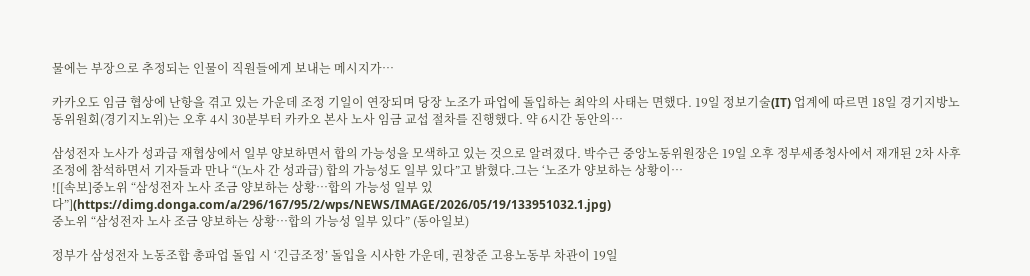물에는 부장으로 추정되는 인물이 직원들에게 보내는 메시지가…

카카오도 임금 협상에 난항을 겪고 있는 가운데 조정 기일이 연장되며 당장 노조가 파업에 돌입하는 최악의 사태는 면했다. 19일 정보기술(IT) 업계에 따르면 18일 경기지방노동위원회(경기지노위)는 오후 4시 30분부터 카카오 본사 노사 임금 교섭 절차를 진행했다. 약 6시간 동안의…

삼성전자 노사가 성과급 재협상에서 일부 양보하면서 합의 가능성을 모색하고 있는 것으로 알려졌다. 박수근 중앙노동위원장은 19일 오후 정부세종청사에서 재개된 2차 사후 조정에 참석하면서 기자들과 만나 “(노사 간 성과급) 합의 가능성도 일부 있다”고 밝혔다.그는 ‘노조가 양보하는 상황이…
![[속보]중노위 “삼성전자 노사 조금 양보하는 상황…합의 가능성 일부 있다”](https://dimg.donga.com/a/296/167/95/2/wps/NEWS/IMAGE/2026/05/19/133951032.1.jpg)
중노위 “삼성전자 노사 조금 양보하는 상황…합의 가능성 일부 있다” (동아일보)

정부가 삼성전자 노동조합 총파업 돌입 시 ‘긴급조정’ 돌입을 시사한 가운데, 권창준 고용노동부 차관이 19일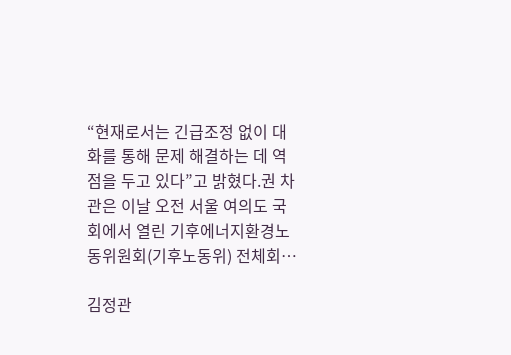“현재로서는 긴급조정 없이 대화를 통해 문제 해결하는 데 역점을 두고 있다”고 밝혔다.권 차관은 이날 오전 서울 여의도 국회에서 열린 기후에너지환경노동위원회(기후노동위) 전체회…

김정관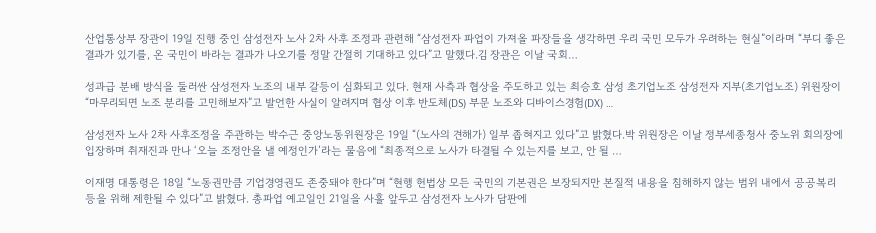산업통상부 장관이 19일 진행 중인 삼성전자 노사 2차 사후 조정과 관련해 “삼성전자 파업이 가져올 파장들을 생각하면 우리 국민 모두가 우려하는 현실”이라며 “부디 좋은 결과가 있기를, 온 국민이 바라는 결과가 나오기를 정말 간절히 기대하고 있다”고 말했다.김 장관은 이날 국회…

성과급 분배 방식을 둘러싼 삼성전자 노조의 내부 갈등이 심화되고 있다. 현재 사측과 협상을 주도하고 있는 최승호 삼성 초기업노조 삼성전자 지부(초기업노조) 위원장이 “마무리되면 노조 분리를 고민해보자”고 발언한 사실이 알려지며 협상 이후 반도체(DS) 부문 노조와 디바이스경험(DX) …

삼성전자 노사 2차 사후조정을 주관하는 박수근 중앙노동위원장은 19일 “(노사의 견해가) 일부 좁혀지고 있다”고 밝혔다.박 위원장은 이날 정부세종청사 중노위 회의장에 입장하며 취재진과 만나 ‘오늘 조정안을 낼 예정인가’라는 물음에 “최종적으로 노사가 타결될 수 있는지를 보고, 안 될 …

이재명 대통령은 18일 “노동권만큼 기업경영권도 존중돼야 한다”며 “현행 헌법상 모든 국민의 기본권은 보장되지만 본질적 내용을 침해하지 않는 범위 내에서 공공복리 등을 위해 제한될 수 있다”고 밝혔다. 총파업 예고일인 21일을 사흘 앞두고 삼성전자 노사가 담판에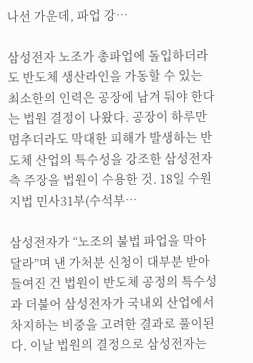나선 가운데, 파업 강…

삼성전자 노조가 총파업에 돌입하더라도 반도체 생산라인을 가동할 수 있는 최소한의 인력은 공장에 남겨 둬야 한다는 법원 결정이 나왔다. 공장이 하루만 멈추더라도 막대한 피해가 발생하는 반도체 산업의 특수성을 강조한 삼성전자 측 주장을 법원이 수용한 것. 18일 수원지법 민사31부(수석부…

삼성전자가 “노조의 불법 파업을 막아 달라”며 낸 가처분 신청이 대부분 받아들여진 건 법원이 반도체 공정의 특수성과 더불어 삼성전자가 국내외 산업에서 차지하는 비중을 고려한 결과로 풀이된다. 이날 법원의 결정으로 삼성전자는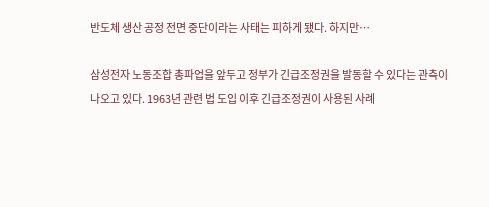반도체 생산 공정 전면 중단이라는 사태는 피하게 됐다. 하지만…

삼성전자 노동조합 총파업을 앞두고 정부가 긴급조정권을 발동할 수 있다는 관측이 나오고 있다. 1963년 관련 법 도입 이후 긴급조정권이 사용된 사례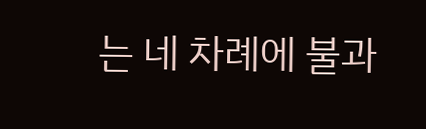는 네 차례에 불과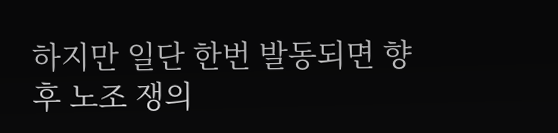하지만 일단 한번 발동되면 향후 노조 쟁의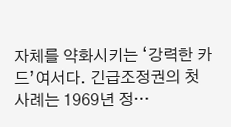자체를 약화시키는 ‘강력한 카드’여서다. 긴급조정권의 첫 사례는 1969년 정…